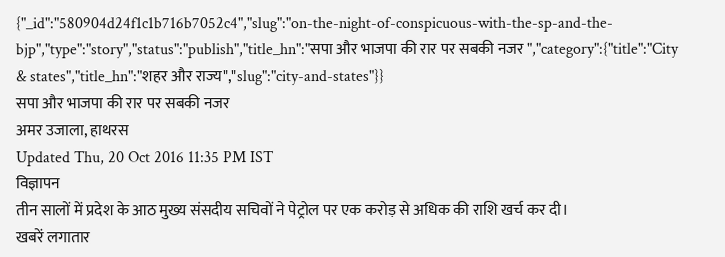{"_id":"580904d24f1c1b716b7052c4","slug":"on-the-night-of-conspicuous-with-the-sp-and-the-bjp","type":"story","status":"publish","title_hn":"सपा और भाजपा की रार पर सबकी नजर ","category":{"title":"City & states","title_hn":"शहर और राज्य","slug":"city-and-states"}}
सपा और भाजपा की रार पर सबकी नजर
अमर उजाला, हाथरस
Updated Thu, 20 Oct 2016 11:35 PM IST
विज्ञापन
तीन सालों में प्रदेश के आठ मुख्य संसदीय सचिवों ने पेट्रोल पर एक करोड़ से अधिक की राशि खर्च कर दी।
खबरें लगातार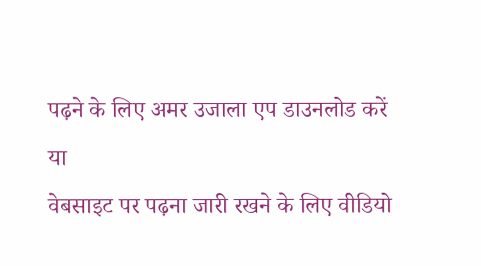पढ़ने के लिए अमर उजाला एप डाउनलोड करें
या
वेबसाइट पर पढ़ना जारी रखने के लिए वीडियो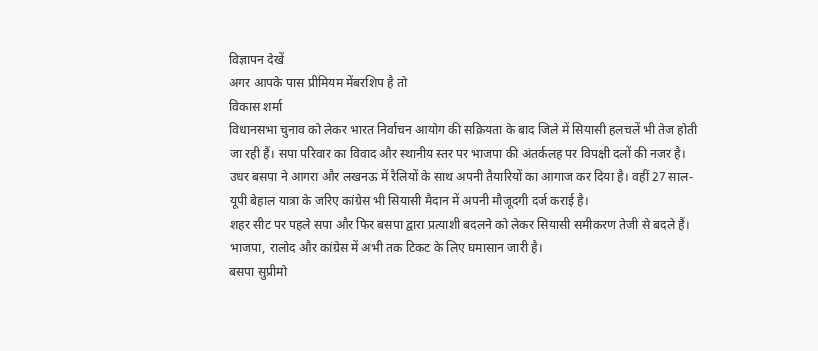विज्ञापन देखें
अगर आपके पास प्रीमियम मेंबरशिप है तो
विकास शर्मा
विधानसभा चुनाव को लेकर भारत निर्वाचन आयोग की सक्रियता के बाद जिले में सियासी हलचलें भी तेज होती जा रही हैं। सपा परिवार का विवाद और स्थानीय स्तर पर भाजपा की अंतर्कलह पर विपक्षी दलों की नजर है। उधर बसपा ने आगरा और लखनऊ में रैलियों के साथ अपनी तैयारियों का आगाज कर दिया है। वहीं 27 साल-यूपी बेहाल यात्रा के जरिए कांग्रेस भी सियासी मैदान में अपनी मौजूदगी दर्ज कराई है।
शहर सीट पर पहले सपा और फिर बसपा द्वारा प्रत्याशी बदलने को लेकर सियासी समीकरण तेजी से बदले हैं। भाजपा, रालोद और कांग्रेस में अभी तक टिकट के लिए घमासान जारी है।
बसपा सुप्रीमो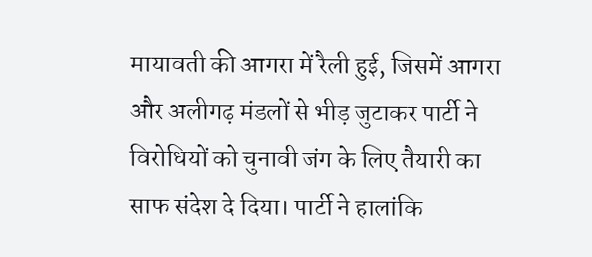मायावती की आगरा में रैली हुई, जिसमें आगरा और अलीगढ़ मंडलों से भीड़ जुटाकर पार्टी ने विरोधियों को चुनावी जंग के लिए तैयारी का साफ संदेश दे दिया। पार्टी ने हालांकि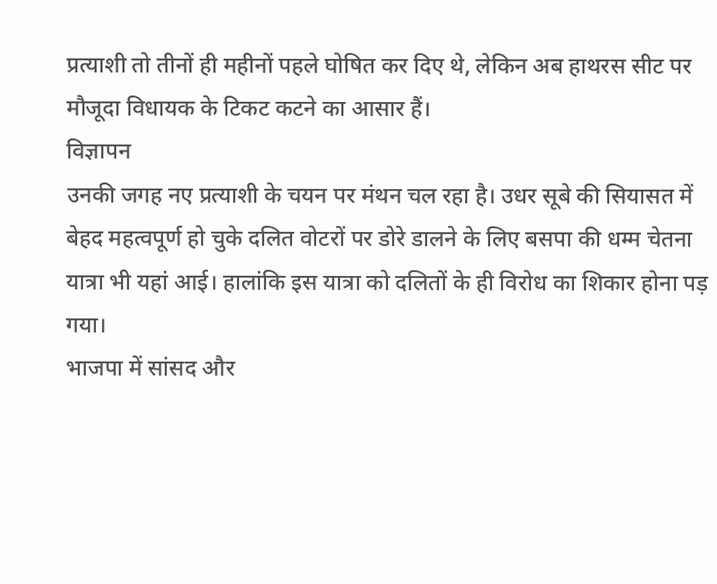प्रत्याशी तो तीनों ही महीनों पहले घोषित कर दिए थे, लेकिन अब हाथरस सीट पर मौजूदा विधायक के टिकट कटने का आसार हैं।
विज्ञापन
उनकी जगह नए प्रत्याशी के चयन पर मंथन चल रहा है। उधर सूबे की सियासत में बेहद महत्वपूर्ण हो चुके दलित वोटरों पर डोरे डालने के लिए बसपा की धम्म चेतना यात्रा भी यहां आई। हालांकि इस यात्रा को दलितों के ही विरोध का शिकार होना पड़ गया।
भाजपा में सांसद और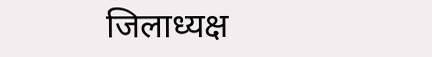जिलाध्यक्ष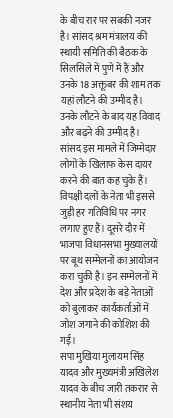के बीच रार पर सबकी नजर है। सांसद श्रम मंत्रालय की स्थायी समिति की बैठक के सिलसिले में पुणे में हैं और उनके 18 अक्तूबर की शाम तक यहां लौटने की उम्मीद है। उनके लौटने के बाद यह विवाद और बढ़ने की उम्मीद है। सांसद इस मामले में जिम्मेदार लोगों के खिलाफ केस दायर करने की बात कह चुके हैं।
विपक्षी दलों के नेता भी इससे जुड़ी हर गतिविधि पर नगर लगाए हुए हैं। दूसरे दौर में भाजपा विधानसभा मुख्यालयों पर बूथ सम्मेलनों का आयोजन करा चुकी है। इन सम्मेलनों में देश और प्रदेश के बड़े नेताओं को बुलाकर कार्यकर्ताओं में जोश जगाने की कोशिश की गई।
सपा मुखिया मुलायम सिंह यादव और मुख्यमंत्री अखिलेश यादव के बीच जारी तकरार से स्थानीय नेता भी संशय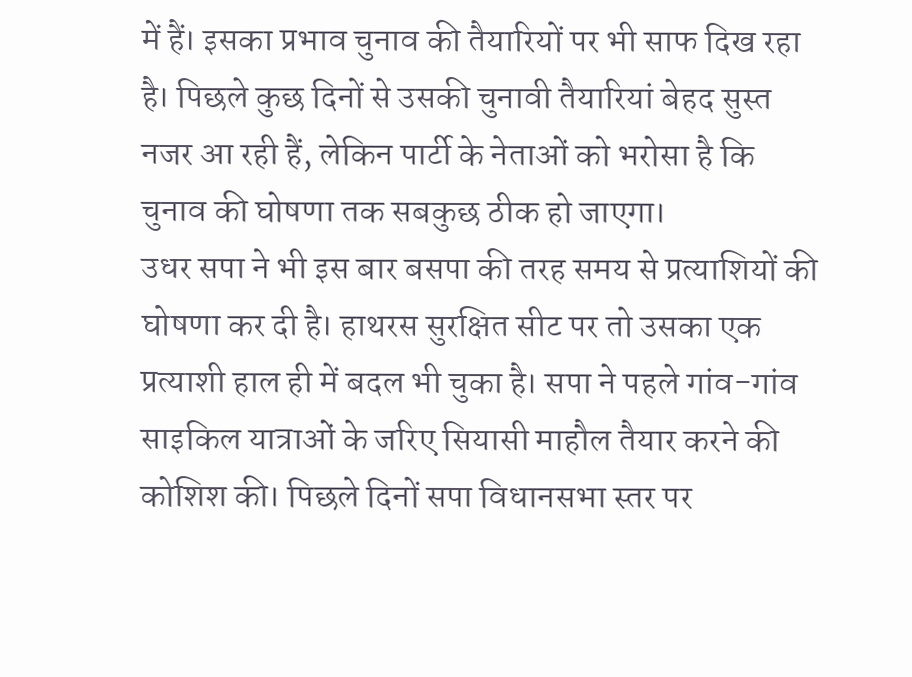में हैं। इसका प्रभाव चुनाव की तैयारियों पर भी साफ दिख रहा है। पिछले कुछ दिनों से उसकी चुनावी तैयारियां बेहद सुस्त नजर आ रही हैं, लेकिन पार्टी के नेताओं को भरोसा है कि चुनाव की घोषणा तक सबकुछ ठीक हो जाएगा।
उधर सपा ने भी इस बार बसपा की तरह समय से प्रत्याशियों की घोषणा कर दी है। हाथरस सुरक्षित सीट पर तो उसका एक प्रत्याशी हाल ही में बदल भी चुका है। सपा ने पहले गांव-गांव साइकिल यात्राओं के जरिए सियासी माहौल तैयार करने की कोशिश की। पिछले दिनों सपा विधानसभा स्तर पर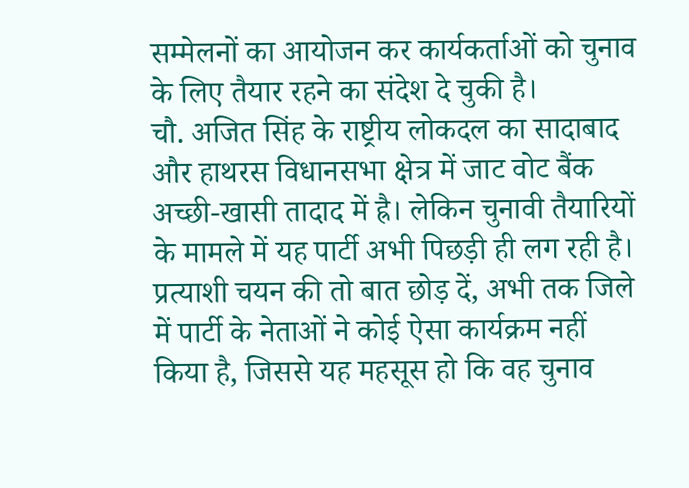सम्मेलनों का आयोजन कर कार्यकर्ताओं को चुनाव के लिए तैयार रहने का संदेश दे चुकी है।
चौ. अजित सिंह के राष्ट्रीय लोकदल का सादाबाद और हाथरस विधानसभा क्षेत्र में जाट वोट बैंक अच्छी-खासी तादाद में ह्रै। लेकिन चुनावी तैयारियों के मामले में यह पार्टी अभी पिछड़ी ही लग रही है। प्रत्याशी चयन की तो बात छोड़ दें, अभी तक जिले में पार्टी के नेताओं ने कोई ऐसा कार्यक्रम नहीं किया है, जिससे यह महसूस हो कि वह चुनाव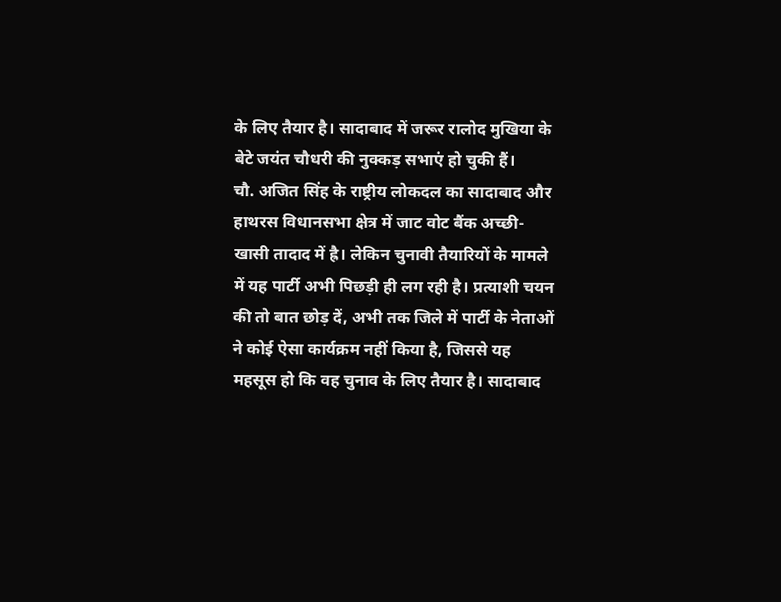के लिए तैयार है। सादाबाद में जरूर रालोद मुखिया के बेटे जयंत चौधरी की नुक्कड़ सभाएं हो चुकी हैं।
चौ. अजित सिंह के राष्ट्रीय लोकदल का सादाबाद और हाथरस विधानसभा क्षेत्र में जाट वोट बैंक अच्छी-खासी तादाद में ह्रै। लेकिन चुनावी तैयारियों के मामले में यह पार्टी अभी पिछड़ी ही लग रही है। प्रत्याशी चयन की तो बात छोड़ दें, अभी तक जिले में पार्टी के नेताओं ने कोई ऐसा कार्यक्रम नहीं किया है, जिससे यह महसूस हो कि वह चुनाव के लिए तैयार है। सादाबाद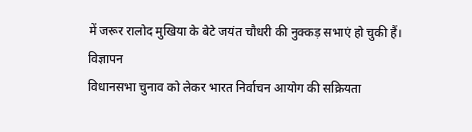में जरूर रालोद मुखिया के बेटे जयंत चौधरी की नुक्कड़ सभाएं हो चुकी हैं।
विज्ञापन
विधानसभा चुनाव को लेकर भारत निर्वाचन आयोग की सक्रियता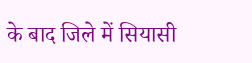के बाद जिले में सियासी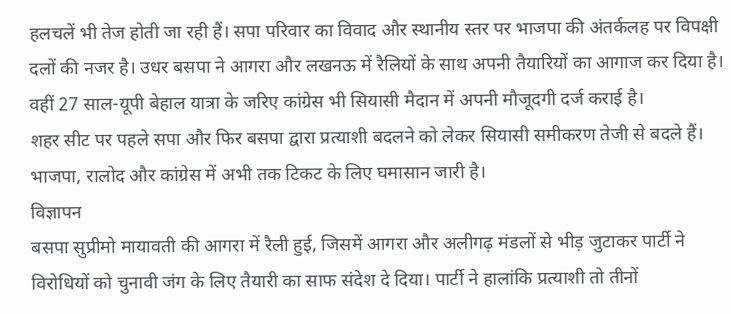हलचलें भी तेज होती जा रही हैं। सपा परिवार का विवाद और स्थानीय स्तर पर भाजपा की अंतर्कलह पर विपक्षी दलों की नजर है। उधर बसपा ने आगरा और लखनऊ में रैलियों के साथ अपनी तैयारियों का आगाज कर दिया है। वहीं 27 साल-यूपी बेहाल यात्रा के जरिए कांग्रेस भी सियासी मैदान में अपनी मौजूदगी दर्ज कराई है।
शहर सीट पर पहले सपा और फिर बसपा द्वारा प्रत्याशी बदलने को लेकर सियासी समीकरण तेजी से बदले हैं। भाजपा, रालोद और कांग्रेस में अभी तक टिकट के लिए घमासान जारी है।
विज्ञापन
बसपा सुप्रीमो मायावती की आगरा में रैली हुई, जिसमें आगरा और अलीगढ़ मंडलों से भीड़ जुटाकर पार्टी ने विरोधियों को चुनावी जंग के लिए तैयारी का साफ संदेश दे दिया। पार्टी ने हालांकि प्रत्याशी तो तीनों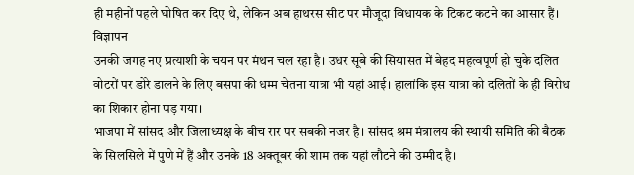ही महीनों पहले घोषित कर दिए थे, लेकिन अब हाथरस सीट पर मौजूदा विधायक के टिकट कटने का आसार हैं।
विज्ञापन
उनकी जगह नए प्रत्याशी के चयन पर मंथन चल रहा है। उधर सूबे की सियासत में बेहद महत्वपूर्ण हो चुके दलित वोटरों पर डोरे डालने के लिए बसपा की धम्म चेतना यात्रा भी यहां आई। हालांकि इस यात्रा को दलितों के ही विरोध का शिकार होना पड़ गया।
भाजपा में सांसद और जिलाध्यक्ष के बीच रार पर सबकी नजर है। सांसद श्रम मंत्रालय की स्थायी समिति की बैठक के सिलसिले में पुणे में हैं और उनके 18 अक्तूबर की शाम तक यहां लौटने की उम्मीद है।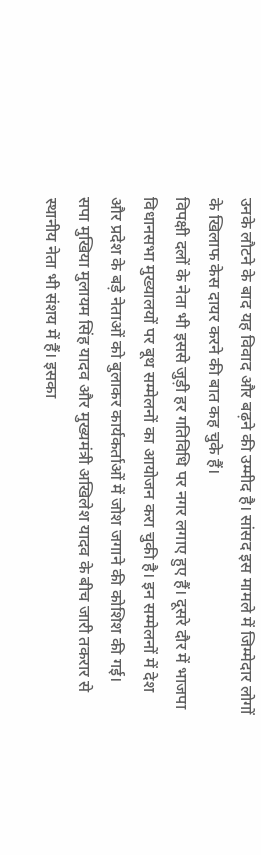उनके लौटने के बाद यह विवाद और बढ़ने की उम्मीद है। सांसद इस मामले में जिम्मेदार लोगों के खिलाफ केस दायर करने की बात कह चुके हैं।
विपक्षी दलों के नेता भी इससे जुड़ी हर गतिविधि पर नगर लगाए हुए हैं। दूसरे दौर में भाजपा विधानसभा मुख्यालयों पर बूथ सम्मेलनों का आयोजन करा चुकी है। इन सम्मेलनों में देश और प्रदेश के बड़े नेताओं को बुलाकर कार्यकर्ताओं में जोश जगाने की कोशिश की गई।
सपा मुखिया मुलायम सिंह यादव और मुख्यमंत्री अखिलेश यादव के बीच जारी तकरार से स्थानीय नेता भी संशय में हैं। इसका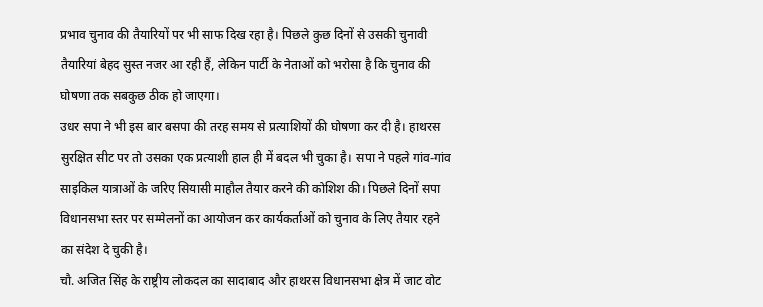प्रभाव चुनाव की तैयारियों पर भी साफ दिख रहा है। पिछले कुछ दिनों से उसकी चुनावी तैयारियां बेहद सुस्त नजर आ रही हैं, लेकिन पार्टी के नेताओं को भरोसा है कि चुनाव की घोषणा तक सबकुछ ठीक हो जाएगा।
उधर सपा ने भी इस बार बसपा की तरह समय से प्रत्याशियों की घोषणा कर दी है। हाथरस सुरक्षित सीट पर तो उसका एक प्रत्याशी हाल ही में बदल भी चुका है। सपा ने पहले गांव-गांव साइकिल यात्राओं के जरिए सियासी माहौल तैयार करने की कोशिश की। पिछले दिनों सपा विधानसभा स्तर पर सम्मेलनों का आयोजन कर कार्यकर्ताओं को चुनाव के लिए तैयार रहने का संदेश दे चुकी है।
चौ. अजित सिंह के राष्ट्रीय लोकदल का सादाबाद और हाथरस विधानसभा क्षेत्र में जाट वोट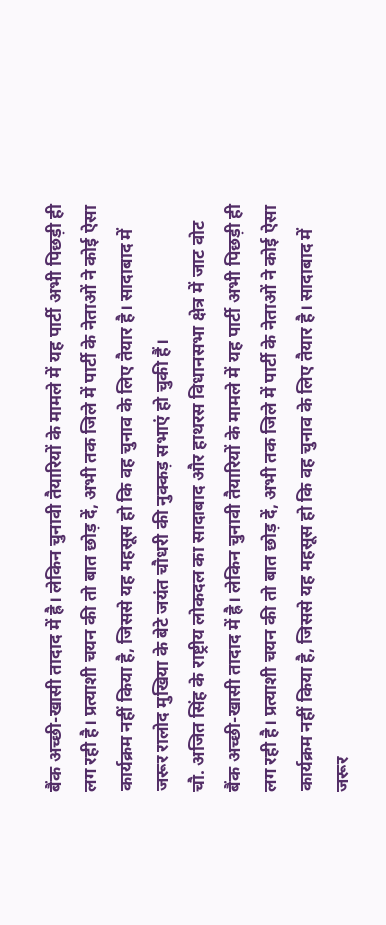बैंक अच्छी-खासी तादाद में ह्रै। लेकिन चुनावी तैयारियों के मामले में यह पार्टी अभी पिछड़ी ही लग रही है। प्रत्याशी चयन की तो बात छोड़ दें, अभी तक जिले में पार्टी के नेताओं ने कोई ऐसा कार्यक्रम नहीं किया है, जिससे यह महसूस हो कि वह चुनाव के लिए तैयार है। सादाबाद में जरूर रालोद मुखिया के बेटे जयंत चौधरी की नुक्कड़ सभाएं हो चुकी हैं।
चौ. अजित सिंह के राष्ट्रीय लोकदल का सादाबाद और हाथरस विधानसभा क्षेत्र में जाट वोट बैंक अच्छी-खासी तादाद में ह्रै। लेकिन चुनावी तैयारियों के मामले में यह पार्टी अभी पिछड़ी ही लग रही है। प्रत्याशी चयन की तो बात छोड़ दें, अभी तक जिले में पार्टी के नेताओं ने कोई ऐसा कार्यक्रम नहीं किया है, जिससे यह महसूस हो कि वह चुनाव के लिए तैयार है। सादाबाद में जरूर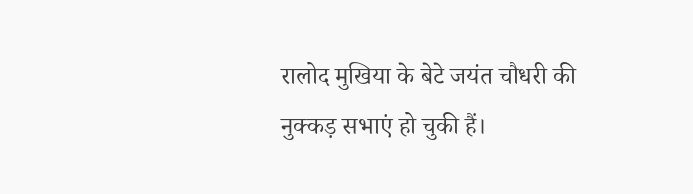रालोद मुखिया के बेटे जयंत चौधरी की नुक्कड़ सभाएं हो चुकी हैं।